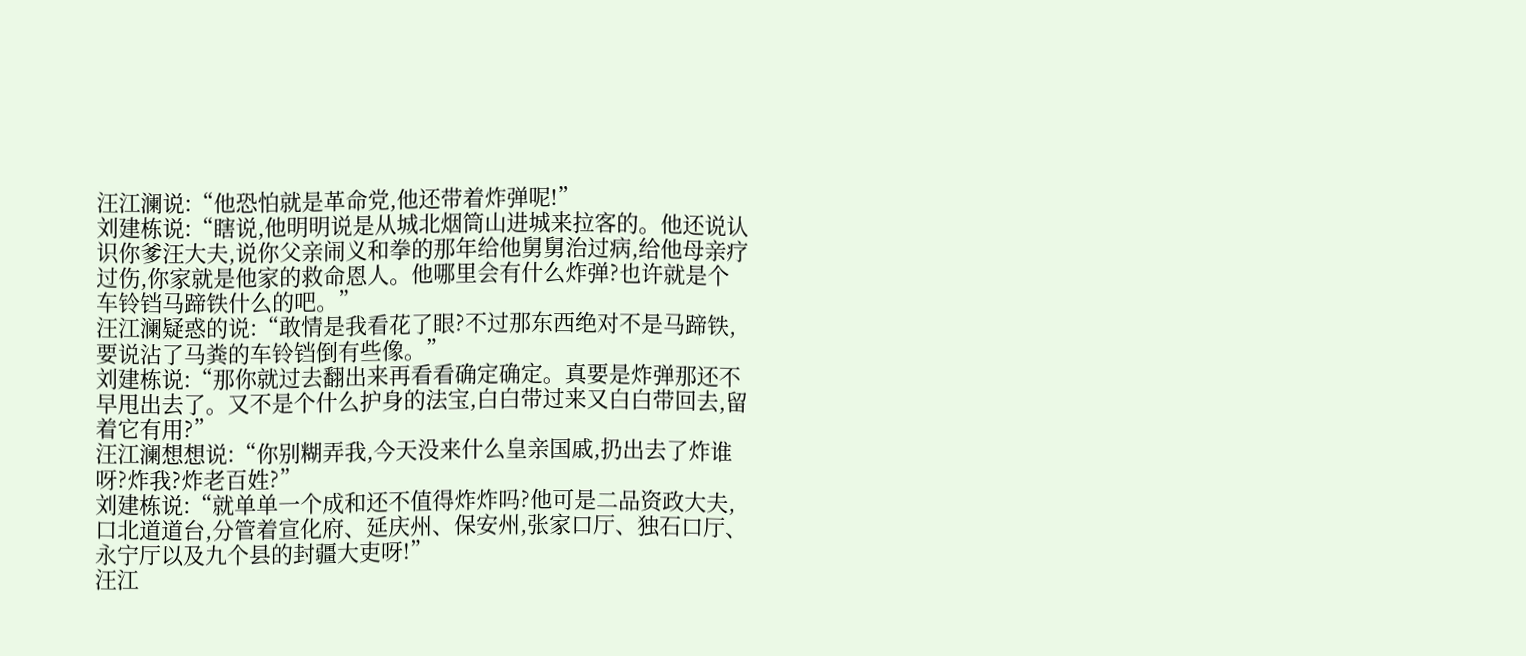汪江澜说:“他恐怕就是革命党,他还带着炸弹呢!”
刘建栋说:“瞎说,他明明说是从城北烟筒山进城来拉客的。他还说认识你爹汪大夫,说你父亲闹义和拳的那年给他舅舅治过病,给他母亲疗过伤,你家就是他家的救命恩人。他哪里会有什么炸弹?也许就是个车铃铛马蹄铁什么的吧。”
汪江澜疑惑的说:“敢情是我看花了眼?不过那东西绝对不是马蹄铁,要说沾了马粪的车铃铛倒有些像。”
刘建栋说:“那你就过去翻出来再看看确定确定。真要是炸弹那还不早甩出去了。又不是个什么护身的法宝,白白带过来又白白带回去,留着它有用?”
汪江澜想想说:“你别糊弄我,今天没来什么皇亲国戚,扔出去了炸谁呀?炸我?炸老百姓?”
刘建栋说:“就单单一个成和还不值得炸炸吗?他可是二品资政大夫,口北道道台,分管着宣化府、延庆州、保安州,张家口厅、独石口厅、永宁厅以及九个县的封疆大吏呀!”
汪江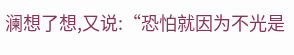澜想了想,又说:“恐怕就因为不光是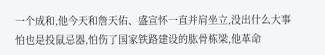一个成和,他今天和詹天佑、盛宣怀一直并肩坐立,没出什么大事怕也是投鼠忌器,怕伤了国家铁路建设的肱骨栋梁,他革命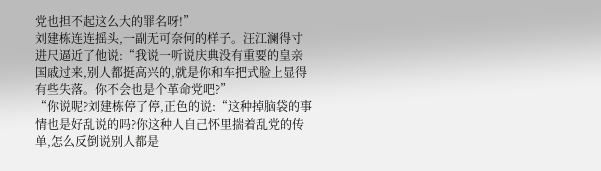党也担不起这么大的罪名呀!”
刘建栋连连摇头,一副无可奈何的样子。汪江澜得寸进尺逼近了他说:“我说一听说庆典没有重要的皇亲国戚过来,别人都挺高兴的,就是你和车把式脸上显得有些失落。你不会也是个革命党吧?”
“你说呢?刘建栋停了停,正色的说:“这种掉脑袋的事情也是好乱说的吗?你这种人自己怀里揣着乱党的传单,怎么反倒说别人都是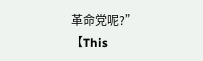革命党呢?”
【This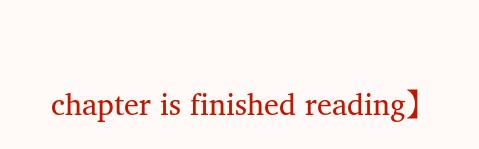chapter is finished reading】